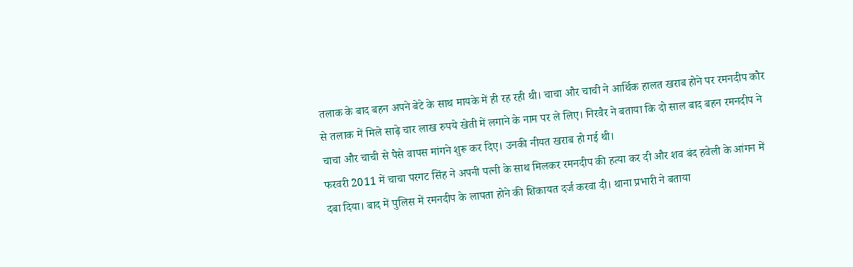तलाक के बाद बहन अपने बेटे के साथ मायके में ही रह रही थी। चाचा और चाची ने आर्थिक हालत खराब होने पर रमनदीप कौर से तलाक में मिले साढ़े चार लाख रुपये खेती में लगाने के नाम पर ले लिए। निरवैर ने बताया कि दो साल बाद बहन रमनदीप ने चाचा और चाची से पैसे वापस मांगने शुरू कर दिए। उनकी नीयत खराब हो गई थी।
फरवरी 2011 में चाचा परगट सिंह ने अपनी पत्नी के साथ मिलकर रमनदीप की हत्या कर दी और शव बंद हवेली के आंगन में दबा दिया। बाद में पुलिस में रमनदीप के लापता होने की शिकायत दर्ज करवा दी। थाना प्रभारी ने बताया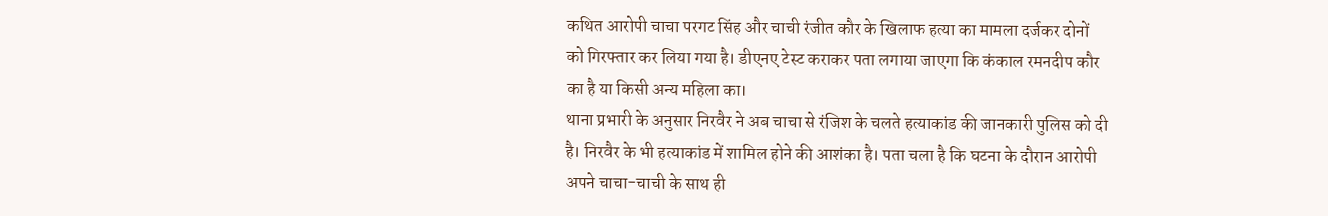कथित आरोपी चाचा परगट सिंह और चाची रंजीत कौर के खिलाफ हत्या का मामला दर्जकर दोनों को गिरफ्तार कर लिया गया है। डीएनए टेस्ट कराकर पता लगाया जाएगा कि कंकाल रमनदीप कौर का है या किसी अन्य महिला का।
थाना प्रभारी के अनुसार निरवैर ने अब चाचा से रंजिश के चलते हत्याकांड की जानकारी पुलिस को दी है। निरवैर के भी हत्याकांड में शामिल होने की आशंका है। पता चला है कि घटना के दौरान आरोपी अपने चाचा-चाची के साथ ही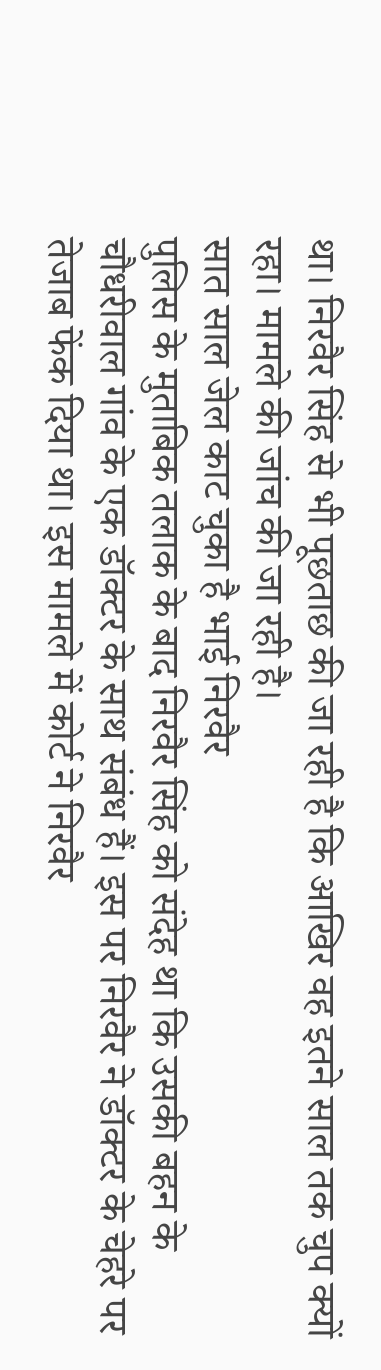था। निरवैर सिंह से भी पूछताछ की जा रही है कि आखिर वह इतने साल तक चुप क्यों रहा। मामले की जांच की जा रही है।
सात साल जेल काट चुका है भाई निरवैर
पुलिस के मुताबिक तलाक के बाद निरवैर सिंह को संदेह था कि उसकी बहन के चौधरीवाल गांव के एक डॉक्टर के साथ संबंध हैं। इस पर निरवैर ने डॉक्टर के चेहरे पर तेजाब फेंक दिया था। इस मामले में कोर्ट ने निरवैर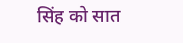सिंह को सात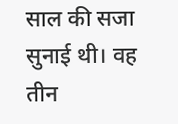साल की सजा सुनाई थी। वह तीन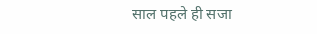साल पहले ही सजा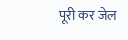पूरी कर जेल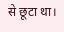से छूटा था।